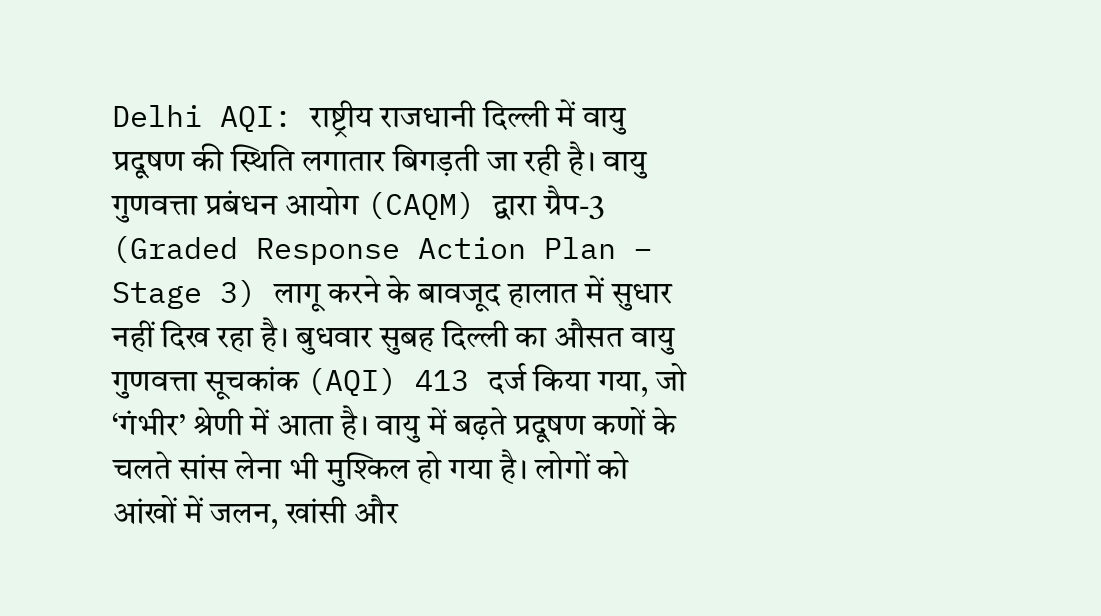Delhi AQI: राष्ट्रीय राजधानी दिल्ली में वायु प्रदूषण की स्थिति लगातार बिगड़ती जा रही है। वायु गुणवत्ता प्रबंधन आयोग (CAQM) द्वारा ग्रैप-3 (Graded Response Action Plan – Stage 3) लागू करने के बावजूद हालात में सुधार नहीं दिख रहा है। बुधवार सुबह दिल्ली का औसत वायु गुणवत्ता सूचकांक (AQI) 413 दर्ज किया गया, जो ‘गंभीर’ श्रेणी में आता है। वायु में बढ़ते प्रदूषण कणों के चलते सांस लेना भी मुश्किल हो गया है। लोगों को आंखों में जलन, खांसी और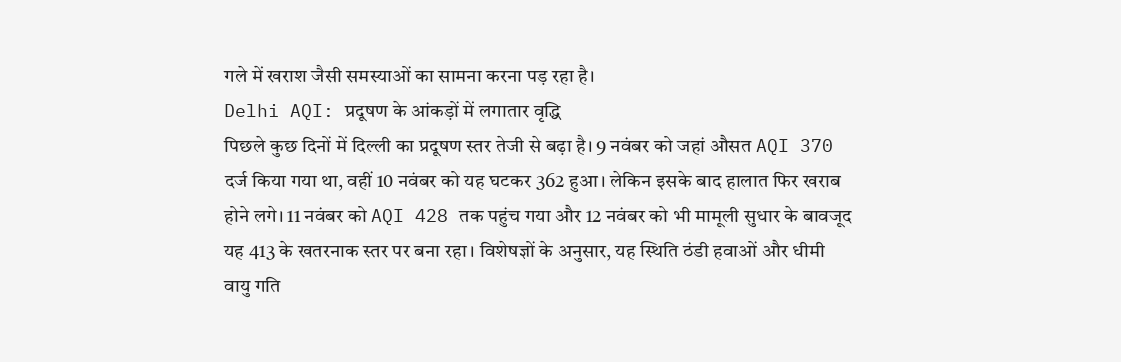गले में खराश जैसी समस्याओं का सामना करना पड़ रहा है।
Delhi AQI: प्रदूषण के आंकड़ों में लगातार वृद्धि
पिछले कुछ दिनों में दिल्ली का प्रदूषण स्तर तेजी से बढ़ा है। 9 नवंबर को जहां औसत AQI 370 दर्ज किया गया था, वहीं 10 नवंबर को यह घटकर 362 हुआ। लेकिन इसके बाद हालात फिर खराब होने लगे। 11 नवंबर को AQI 428 तक पहुंच गया और 12 नवंबर को भी मामूली सुधार के बावजूद यह 413 के खतरनाक स्तर पर बना रहा। विशेषज्ञों के अनुसार, यह स्थिति ठंडी हवाओं और धीमी वायु गति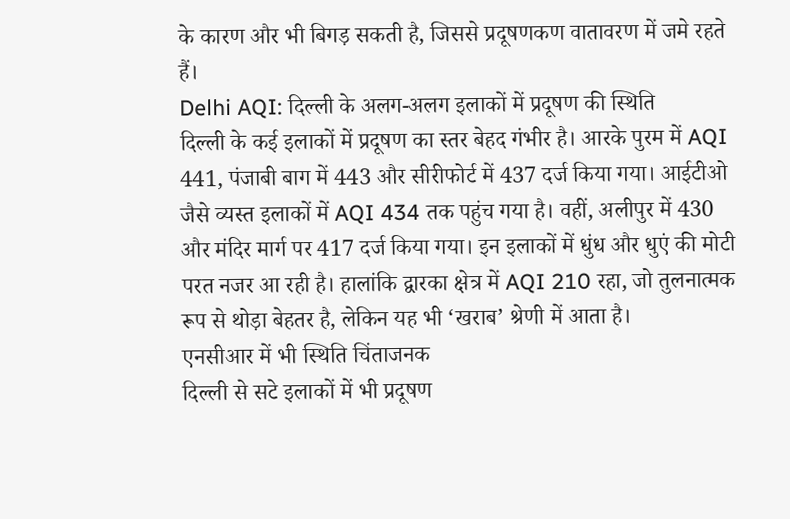के कारण और भी बिगड़ सकती है, जिससे प्रदूषणकण वातावरण में जमे रहते हैं।
Delhi AQI: दिल्ली के अलग-अलग इलाकों में प्रदूषण की स्थिति
दिल्ली के कई इलाकों में प्रदूषण का स्तर बेहद गंभीर है। आरके पुरम में AQI 441, पंजाबी बाग में 443 और सीरीफोर्ट में 437 दर्ज किया गया। आईटीओ जैसे व्यस्त इलाकों में AQI 434 तक पहुंच गया है। वहीं, अलीपुर में 430 और मंदिर मार्ग पर 417 दर्ज किया गया। इन इलाकों में धुंध और धुएं की मोटी परत नजर आ रही है। हालांकि द्वारका क्षेत्र में AQI 210 रहा, जो तुलनात्मक रूप से थोड़ा बेहतर है, लेकिन यह भी ‘खराब’ श्रेणी में आता है।
एनसीआर में भी स्थिति चिंताजनक
दिल्ली से सटे इलाकों में भी प्रदूषण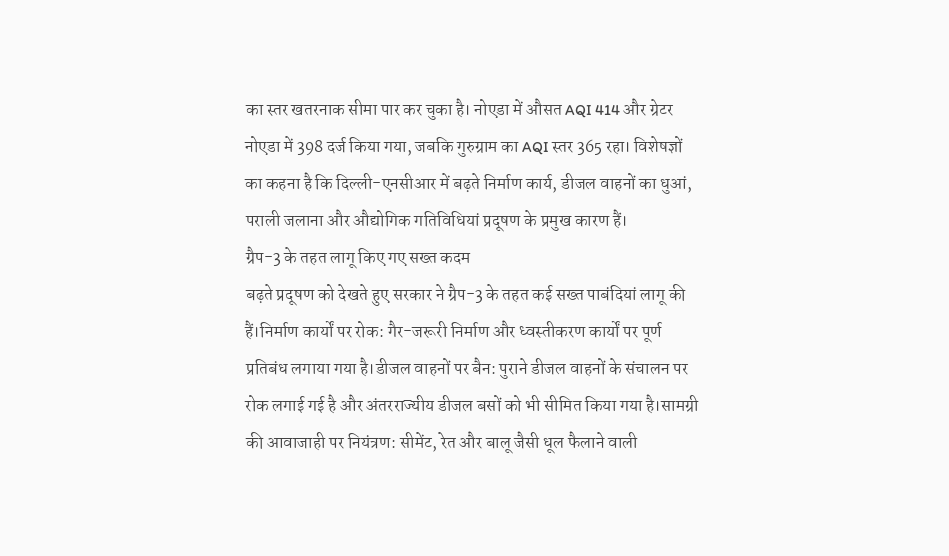का स्तर खतरनाक सीमा पार कर चुका है। नोएडा में औसत AQI 414 और ग्रेटर नोएडा में 398 दर्ज किया गया, जबकि गुरुग्राम का AQI स्तर 365 रहा। विशेषज्ञों का कहना है कि दिल्ली-एनसीआर में बढ़ते निर्माण कार्य, डीजल वाहनों का धुआं, पराली जलाना और औद्योगिक गतिविधियां प्रदूषण के प्रमुख कारण हैं।
ग्रैप-3 के तहत लागू किए गए सख्त कदम
बढ़ते प्रदूषण को देखते हुए सरकार ने ग्रैप-3 के तहत कई सख्त पाबंदियां लागू की हैं।निर्माण कार्यों पर रोक: गैर-जरूरी निर्माण और ध्वस्तीकरण कार्यों पर पूर्ण प्रतिबंध लगाया गया है।डीजल वाहनों पर बैन: पुराने डीजल वाहनों के संचालन पर रोक लगाई गई है और अंतरराज्यीय डीजल बसों को भी सीमित किया गया है।सामग्री की आवाजाही पर नियंत्रण: सीमेंट, रेत और बालू जैसी धूल फैलाने वाली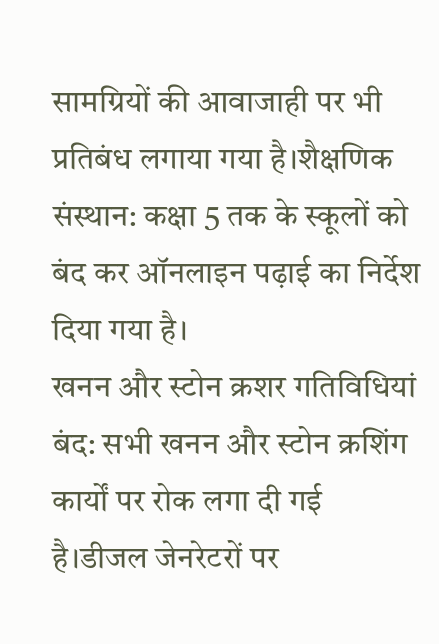सामग्रियों की आवाजाही पर भी प्रतिबंध लगाया गया है।शैक्षणिक संस्थान: कक्षा 5 तक के स्कूलों को बंद कर ऑनलाइन पढ़ाई का निर्देश दिया गया है।
खनन और स्टोन क्रशर गतिविधियां बंद: सभी खनन और स्टोन क्रशिंग कार्यों पर रोक लगा दी गई है।डीजल जेनरेटरों पर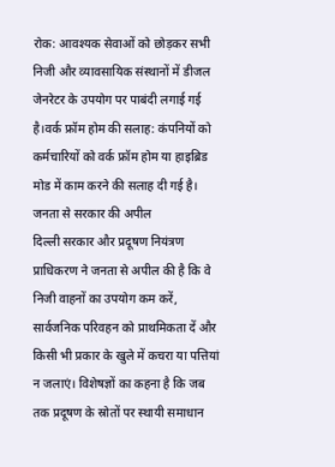रोक: आवश्यक सेवाओं को छोड़कर सभी निजी और व्यावसायिक संस्थानों में डीजल जेनरेटर के उपयोग पर पाबंदी लगाई गई है।वर्क फ्रॉम होम की सलाह: कंपनियों को कर्मचारियों को वर्क फ्रॉम होम या हाइब्रिड मोड में काम करने की सलाह दी गई है।
जनता से सरकार की अपील
दिल्ली सरकार और प्रदूषण नियंत्रण प्राधिकरण ने जनता से अपील की है कि वे निजी वाहनों का उपयोग कम करें, सार्वजनिक परिवहन को प्राथमिकता दें और किसी भी प्रकार के खुले में कचरा या पत्तियां न जलाएं। विशेषज्ञों का कहना है कि जब तक प्रदूषण के स्रोतों पर स्थायी समाधान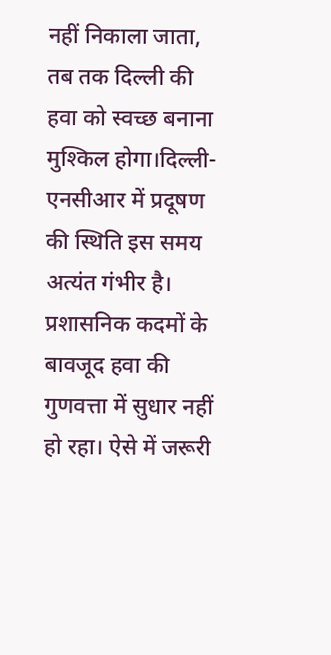नहीं निकाला जाता, तब तक दिल्ली की हवा को स्वच्छ बनाना मुश्किल होगा।दिल्ली-एनसीआर में प्रदूषण की स्थिति इस समय अत्यंत गंभीर है।
प्रशासनिक कदमों के बावजूद हवा की गुणवत्ता में सुधार नहीं हो रहा। ऐसे में जरूरी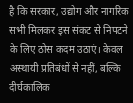है कि सरकार, उद्योग और नागरिक सभी मिलकर इस संकट से निपटने के लिए ठोस कदम उठाएं। केवल अस्थायी प्रतिबंधों से नहीं, बल्कि दीर्घकालिक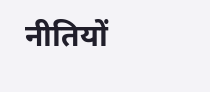नीतियों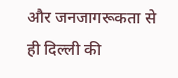और जनजागरूकता से ही दिल्ली की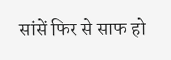सांसें फिर से साफ हो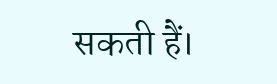सकती हैं।